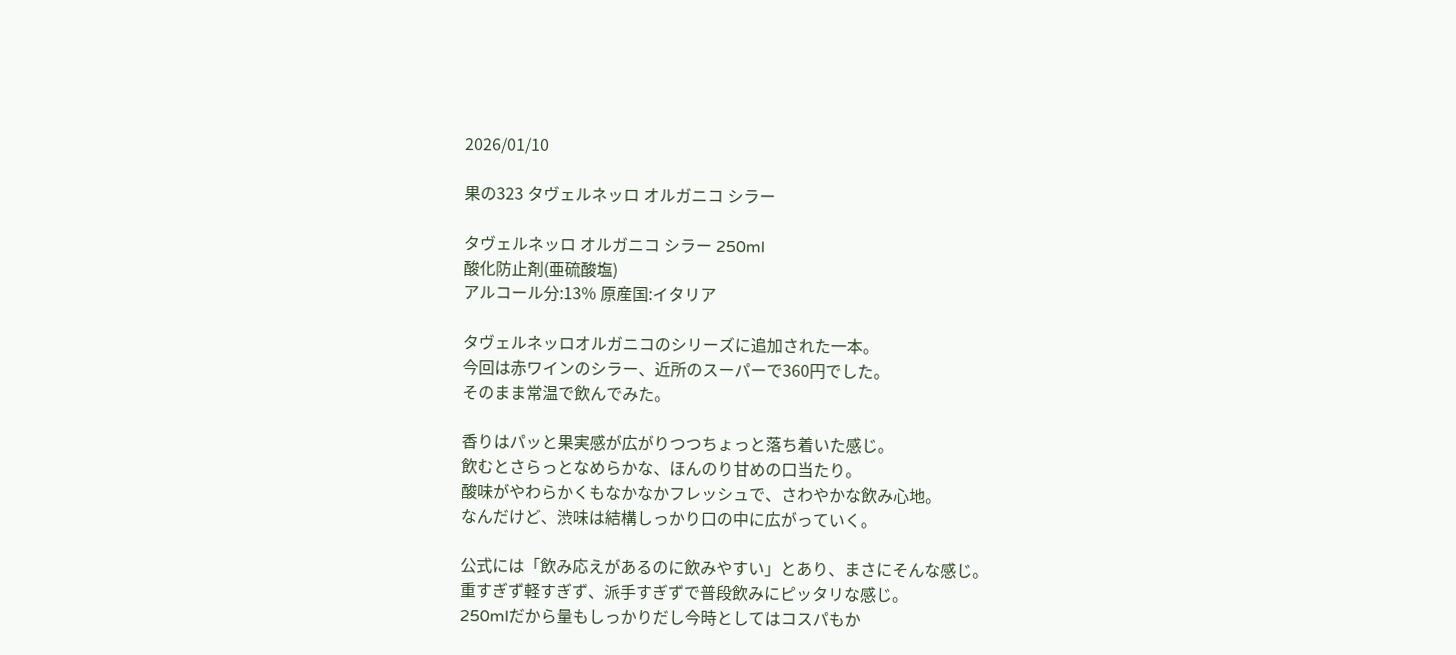2026/01/10

果の323 タヴェルネッロ オルガニコ シラー

タヴェルネッロ オルガニコ シラー 250ml
酸化防止剤(亜硫酸塩)
アルコール分:13% 原産国:イタリア

タヴェルネッロオルガニコのシリーズに追加された一本。
今回は赤ワインのシラー、近所のスーパーで360円でした。
そのまま常温で飲んでみた。

香りはパッと果実感が広がりつつちょっと落ち着いた感じ。
飲むとさらっとなめらかな、ほんのり甘めの口当たり。
酸味がやわらかくもなかなかフレッシュで、さわやかな飲み心地。
なんだけど、渋味は結構しっかり口の中に広がっていく。

公式には「飲み応えがあるのに飲みやすい」とあり、まさにそんな感じ。
重すぎず軽すぎず、派手すぎずで普段飲みにピッタリな感じ。
250mlだから量もしっかりだし今時としてはコスパもか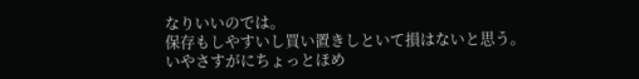なりいいのでは。
保存もしやすいし買い置きしといて損はないと思う。
いやさすがにちょっとほめ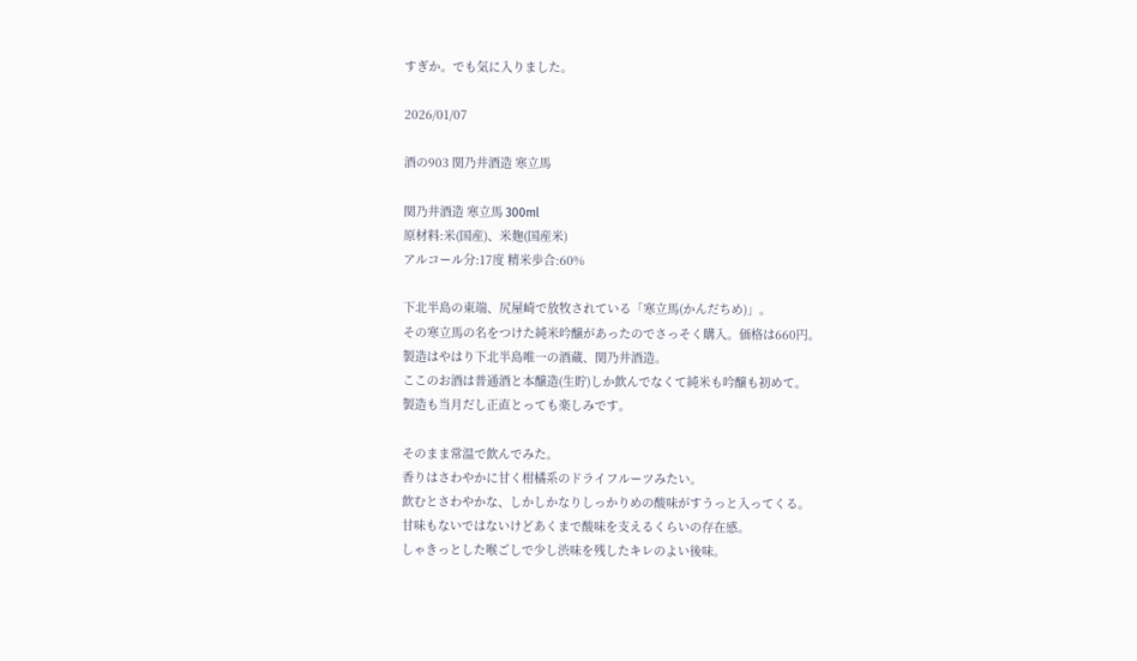すぎか。でも気に入りました。

2026/01/07

酒の903 関乃井酒造 寒立馬

関乃井酒造 寒立馬 300ml
原材料:米(国産)、米麹(国産米)
アルコール分:17度 精米歩合:60%

下北半島の東端、尻屋崎で放牧されている「寒立馬(かんだちめ)」。
その寒立馬の名をつけた純米吟醸があったのでさっそく購入。価格は660円。
製造はやはり下北半島唯一の酒蔵、関乃井酒造。
ここのお酒は普通酒と本醸造(生貯)しか飲んでなくて純米も吟醸も初めて。
製造も当月だし正直とっても楽しみです。

そのまま常温で飲んでみた。
香りはさわやかに甘く柑橘系のドライフルーツみたい。
飲むとさわやかな、しかしかなりしっかりめの酸味がすうっと入ってくる。
甘味もないではないけどあくまで酸味を支えるくらいの存在感。
しゃきっとした喉ごしで少し渋味を残したキレのよい後味。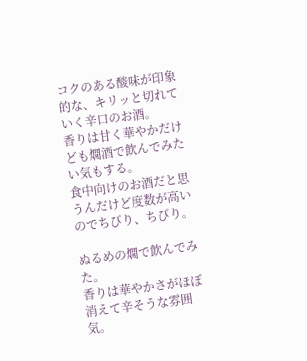コクのある酸味が印象的な、キリッと切れていく辛口のお酒。
香りは甘く華やかだけども燗酒で飲んでみたい気もする。
食中向けのお酒だと思うんだけど度数が高いのでちびり、ちびり。

ぬるめの燗で飲んでみた。
香りは華やかさがほぼ消えて辛そうな雰囲気。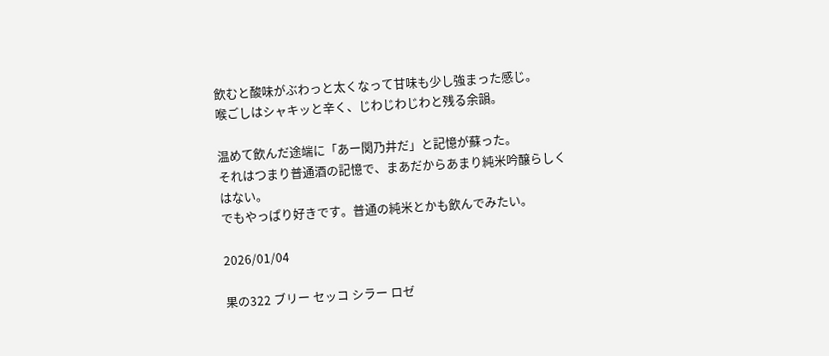飲むと酸味がぶわっと太くなって甘味も少し強まった感じ。
喉ごしはシャキッと辛く、じわじわじわと残る余韻。

温めて飲んだ途端に「あー関乃井だ」と記憶が蘇った。
それはつまり普通酒の記憶で、まあだからあまり純米吟醸らしくはない。
でもやっぱり好きです。普通の純米とかも飲んでみたい。

2026/01/04

果の322 ブリー セッコ シラー ロゼ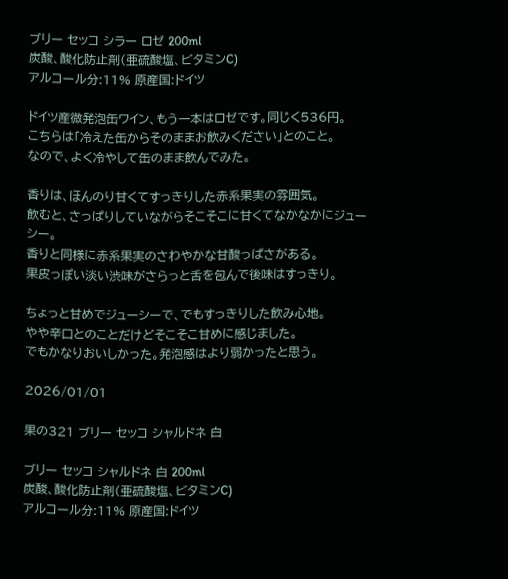ブリー セッコ シラー ロゼ 200ml
炭酸、酸化防止剤(亜硫酸塩、ビタミンC)
アルコール分:11% 原産国:ドイツ

ドイツ産微発泡缶ワイン、もう一本はロゼです。同じく536円。
こちらは「冷えた缶からそのままお飲みください」とのこと。
なので、よく冷やして缶のまま飲んでみた。

香りは、ほんのり甘くてすっきりした赤系果実の雰囲気。
飲むと、さっぱりしていながらそこそこに甘くてなかなかにジューシー。
香りと同様に赤系果実のさわやかな甘酸っぱさがある。
果皮っぽい淡い渋味がさらっと舌を包んで後味はすっきり。

ちょっと甘めでジューシーで、でもすっきりした飲み心地。
やや辛口とのことだけどそこそこ甘めに感じました。
でもかなりおいしかった。発泡感はより弱かったと思う。

2026/01/01

果の321 ブリー セッコ シャルドネ 白

ブリー セッコ シャルドネ 白 200ml
炭酸、酸化防止剤(亜硫酸塩、ビタミンC)
アルコール分:11% 原産国:ドイツ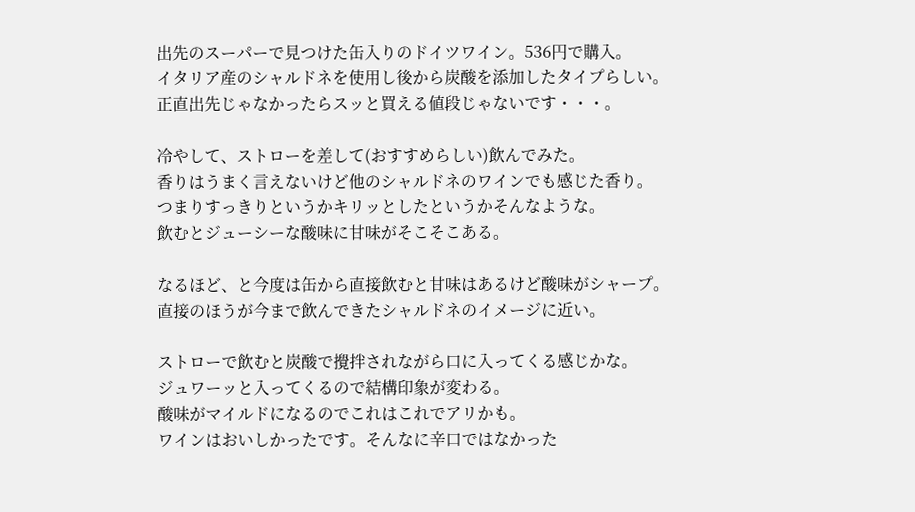出先のスーパーで見つけた缶入りのドイツワイン。536円で購入。
イタリア産のシャルドネを使用し後から炭酸を添加したタイプらしい。
正直出先じゃなかったらスッと買える値段じゃないです・・・。

冷やして、ストローを差して(おすすめらしい)飲んでみた。
香りはうまく言えないけど他のシャルドネのワインでも感じた香り。
つまりすっきりというかキリッとしたというかそんなような。
飲むとジューシーな酸味に甘味がそこそこある。

なるほど、と今度は缶から直接飲むと甘味はあるけど酸味がシャープ。
直接のほうが今まで飲んできたシャルドネのイメージに近い。

ストローで飲むと炭酸で攪拌されながら口に入ってくる感じかな。
ジュワーッと入ってくるので結構印象が変わる。
酸味がマイルドになるのでこれはこれでアリかも。
ワインはおいしかったです。そんなに辛口ではなかった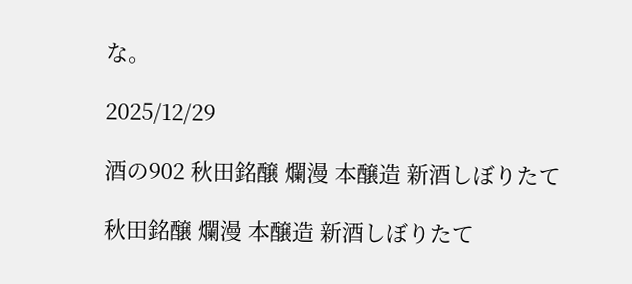な。

2025/12/29

酒の902 秋田銘醸 爛漫 本醸造 新酒しぼりたて

秋田銘醸 爛漫 本醸造 新酒しぼりたて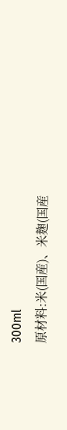300ml
原材料:米(国産)、米麹(国産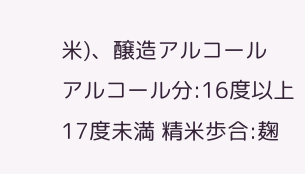米)、醸造アルコール
アルコール分:16度以上17度未満 精米歩合:麹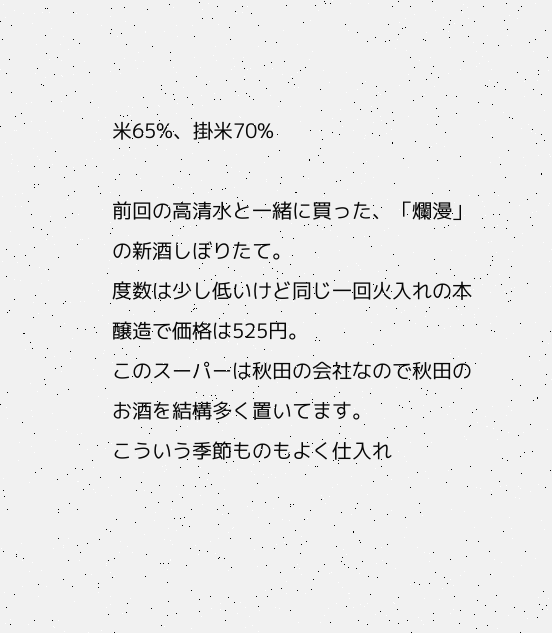米65%、掛米70%

前回の高清水と一緒に買った、「爛漫」の新酒しぼりたて。
度数は少し低いけど同じ一回火入れの本醸造で価格は525円。
このスーパーは秋田の会社なので秋田のお酒を結構多く置いてます。
こういう季節ものもよく仕入れ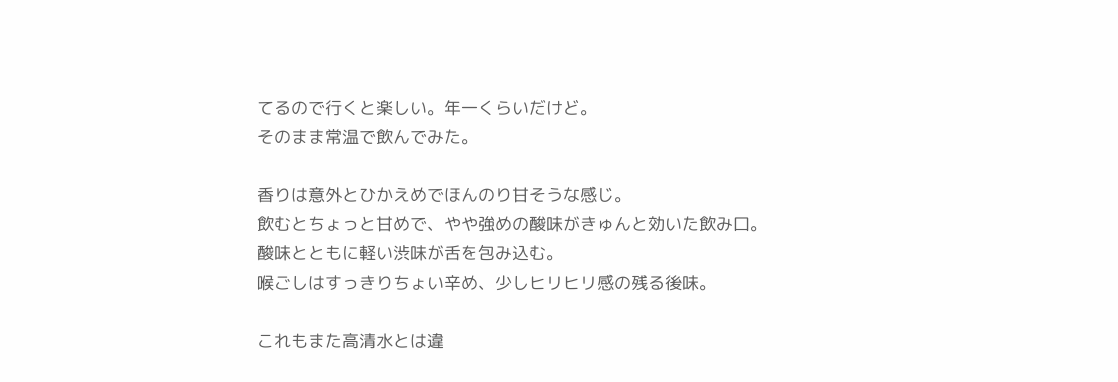てるので行くと楽しい。年一くらいだけど。
そのまま常温で飲んでみた。

香りは意外とひかえめでほんのり甘そうな感じ。
飲むとちょっと甘めで、やや強めの酸味がきゅんと効いた飲み口。
酸味とともに軽い渋味が舌を包み込む。
喉ごしはすっきりちょい辛め、少しヒリヒリ感の残る後味。

これもまた高清水とは違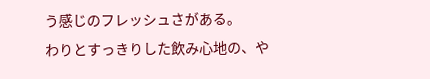う感じのフレッシュさがある。
わりとすっきりした飲み心地の、や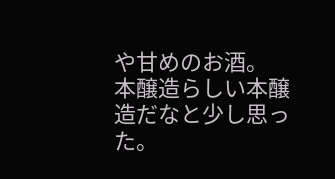や甘めのお酒。
本醸造らしい本醸造だなと少し思った。